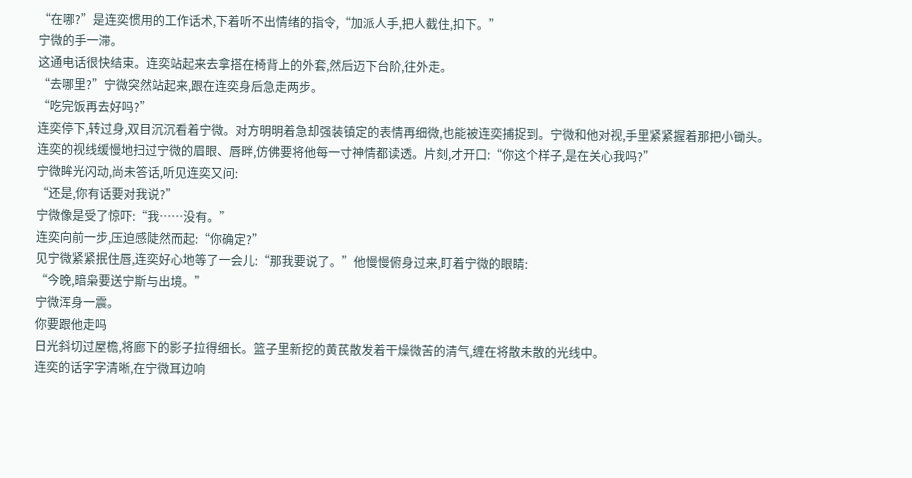“在哪?”是连奕惯用的工作话术,下着听不出情绪的指令,“加派人手,把人截住,扣下。”
宁微的手一滞。
这通电话很快结束。连奕站起来去拿搭在椅背上的外套,然后迈下台阶,往外走。
“去哪里?”宁微突然站起来,跟在连奕身后急走两步。
“吃完饭再去好吗?”
连奕停下,转过身,双目沉沉看着宁微。对方明明着急却强装镇定的表情再细微,也能被连奕捕捉到。宁微和他对视,手里紧紧握着那把小锄头。
连奕的视线缓慢地扫过宁微的眉眼、唇畔,仿佛要将他每一寸神情都读透。片刻,才开口:“你这个样子,是在关心我吗?”
宁微眸光闪动,尚未答话,听见连奕又问:
“还是,你有话要对我说?”
宁微像是受了惊吓:“我……没有。”
连奕向前一步,压迫感陡然而起:“你确定?”
见宁微紧紧抿住唇,连奕好心地等了一会儿:“那我要说了。”他慢慢俯身过来,盯着宁微的眼睛:
“今晚,暗枭要送宁斯与出境。”
宁微浑身一震。
你要跟他走吗
日光斜切过屋檐,将廊下的影子拉得细长。篮子里新挖的黄芪散发着干燥微苦的清气,缠在将散未散的光线中。
连奕的话字字清晰,在宁微耳边响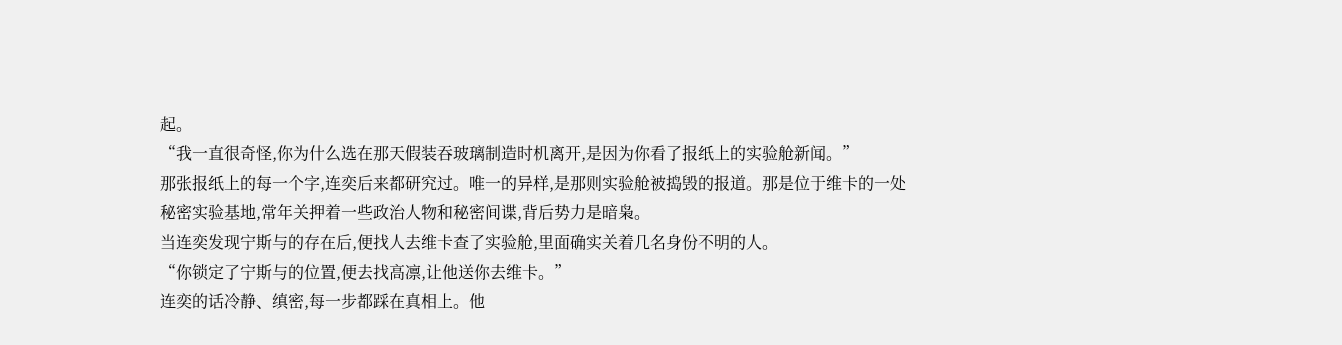起。
“我一直很奇怪,你为什么选在那天假装吞玻璃制造时机离开,是因为你看了报纸上的实验舱新闻。”
那张报纸上的每一个字,连奕后来都研究过。唯一的异样,是那则实验舱被捣毁的报道。那是位于维卡的一处秘密实验基地,常年关押着一些政治人物和秘密间谍,背后势力是暗枭。
当连奕发现宁斯与的存在后,便找人去维卡查了实验舱,里面确实关着几名身份不明的人。
“你锁定了宁斯与的位置,便去找高凛,让他送你去维卡。”
连奕的话冷静、缜密,每一步都踩在真相上。他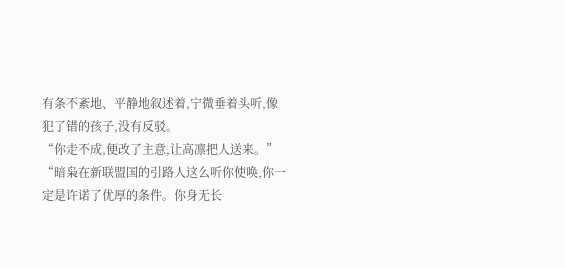有条不紊地、平静地叙述着,宁微垂着头听,像犯了错的孩子,没有反驳。
“你走不成,便改了主意,让高凛把人送来。”
“暗枭在新联盟国的引路人这么听你使唤,你一定是许诺了优厚的条件。你身无长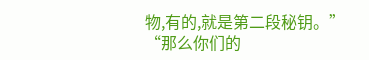物,有的,就是第二段秘钥。”
“那么你们的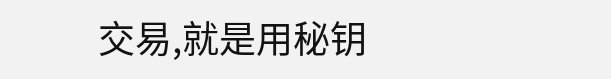交易,就是用秘钥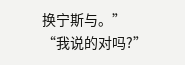换宁斯与。”
“我说的对吗?”